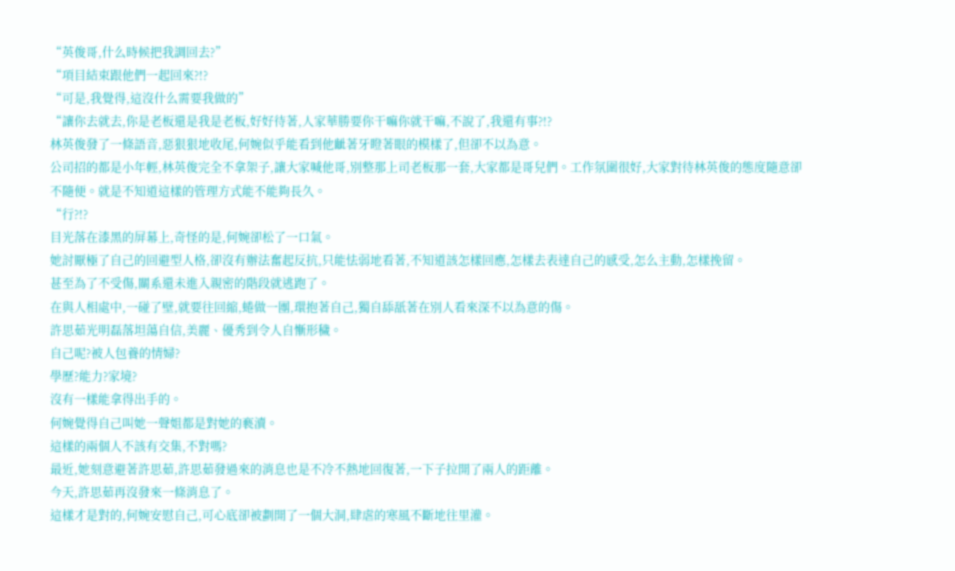“英俊哥,什么時候把我調回去?”
“項目結束跟他們一起回來?!?
“可是,我覺得,這沒什么需要我做的”
“讓你去就去,你是老板還是我是老板,好好待著,人家華勝要你干嘛你就干嘛,不說了,我還有事?!?
林英俊發了一條語音,惡狠狠地收尾,何婉似乎能看到他齜著牙瞪著眼的模樣了,但卻不以為意。
公司招的都是小年輕,林英俊完全不拿架子,讓大家喊他哥,別整那上司老板那一套,大家都是哥兒們。工作氛圍很好,大家對待林英俊的態度隨意卻不隨便。就是不知道這樣的管理方式能不能夠長久。
“行?!?
目光落在漆黑的屏幕上,奇怪的是,何婉卻松了一口氣。
她討厭極了自己的回避型人格,卻沒有辦法奮起反抗,只能怯弱地看著,不知道該怎樣回應,怎樣去表達自己的感受,怎么主動,怎樣挽留。
甚至為了不受傷,關系還未進入親密的階段就逃跑了。
在與人相處中,一碰了壁,就要往回縮,蜷做一團,環抱著自己,獨自舔舐著在別人看來深不以為意的傷。
許思茹光明磊落坦蕩自信,美麗、優秀到令人自慚形穢。
自己呢?被人包養的情婦?
學歷?能力?家境?
沒有一樣能拿得出手的。
何婉覺得自己叫她一聲姐都是對她的褻瀆。
這樣的兩個人不該有交集,不對嗎?
最近,她刻意避著許思茹,許思茹發過來的消息也是不冷不熱地回復著,一下子拉開了兩人的距離。
今天,許思茹再沒發來一條消息了。
這樣才是對的,何婉安慰自己,可心底卻被劃開了一個大洞,肆虐的寒風不斷地往里灌。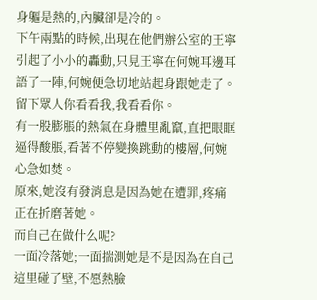身軀是熱的,內臟卻是冷的。
下午兩點的時候,出現在他們辦公室的王寧引起了小小的轟動,只見王寧在何婉耳邊耳語了一陣,何婉便急切地站起身跟她走了。
留下眾人你看看我,我看看你。
有一股膨脹的熱氣在身體里亂竄,直把眼眶逼得酸脹,看著不停變換跳動的樓層,何婉心急如焚。
原來,她沒有發消息是因為她在遭罪,疼痛正在折磨著她。
而自己在做什么呢?
一面冷落她;一面揣測她是不是因為在自己這里碰了壁,不愿熱臉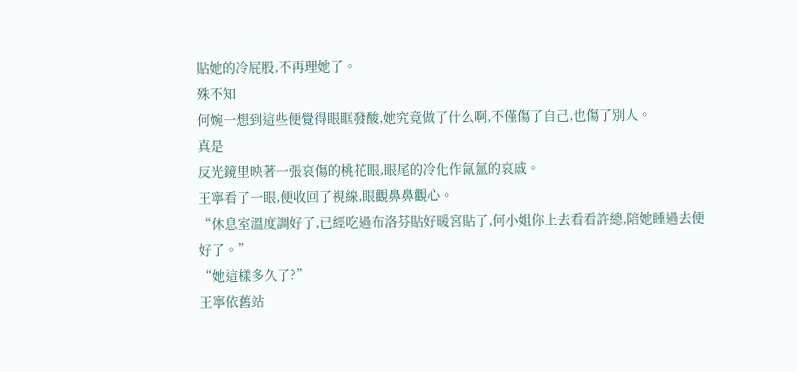貼她的冷屁股,不再理她了。
殊不知
何婉一想到這些便覺得眼眶發酸,她究竟做了什么啊,不僅傷了自己,也傷了別人。
真是
反光鏡里映著一張哀傷的桃花眼,眼尾的冷化作氤氳的哀戚。
王寧看了一眼,便收回了視線,眼觀鼻鼻觀心。
“休息室溫度調好了,已經吃過布洛芬貼好暖宮貼了,何小姐你上去看看許總,陪她睡過去便好了。”
“她這樣多久了?”
王寧依舊站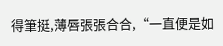得筆挺,薄唇張張合合,“一直便是如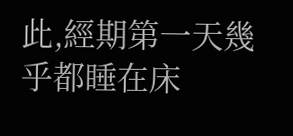此,經期第一天幾乎都睡在床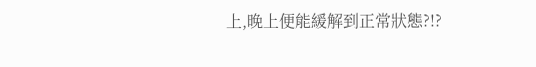上,晚上便能緩解到正常狀態?!?